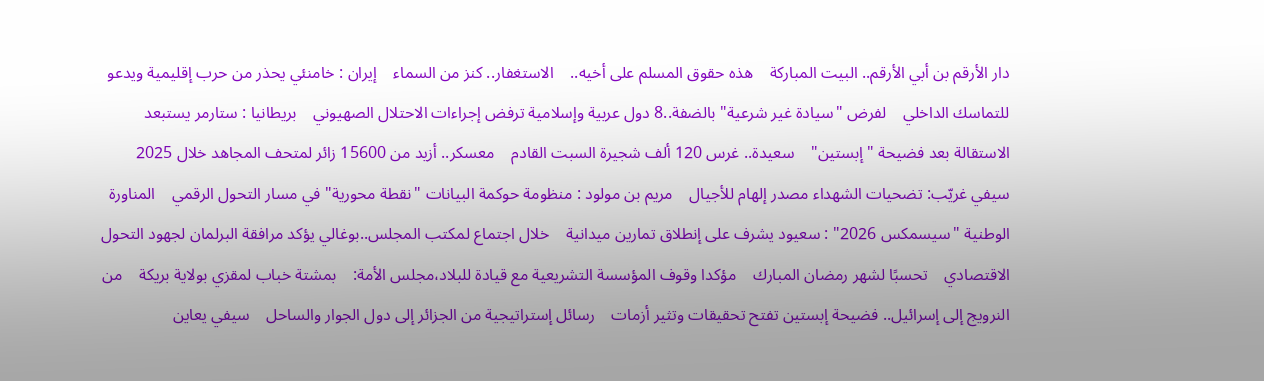دار الأرقم بن أبي الأرقم.. البيت المباركة    هذه حقوق المسلم على أخيه..    الاستغفار.. كنز من السماء    إيران : خامنئي يحذر من حرب إقليمية ويدعو للتماسك الداخلي    لفرض "سيادة غير شرعية" بالضفة..8 دول عربية وإسلامية ترفض إجراءات الاحتلال الصهيوني    بريطانيا : ستارمر يستبعد الاستقالة بعد فضيحة "إبستين"    سعيدة.. غرس 120 ألف شجيرة السبت القادم    معسكر.. أزيد من 15600 زائر لمتحف المجاهد خلال 2025    سيفي غريّب: تضحيات الشهداء مصدر إلهام للأجيال    مريم بن مولود : منظومة حوكمة البيانات "نقطة محورية" في مسار التحول الرقمي    المناورة الوطنية "سيسمكس 2026" : سعيود يشرف على إنطلاق تمارين ميدانية    خلال اجتماع لمكتب المجلس..بوغالي يؤكد مرافقة البرلمان لجهود التحول الاقتصادي    تحسبًا لشهر رمضان المبارك    مؤكدا وقوف المؤسسة التشريعية مع قيادة للبلاد،مجلس الأمة:    بمشتة خباب لمقزي بولاية بريكة    من النرويج إلى إسرائيل.. فضيحة إبستين تفتح تحقيقات وتثير أزمات    رسائل إستراتيجية من الجزائر إلى دول الجوار والساحل    سيفي يعاين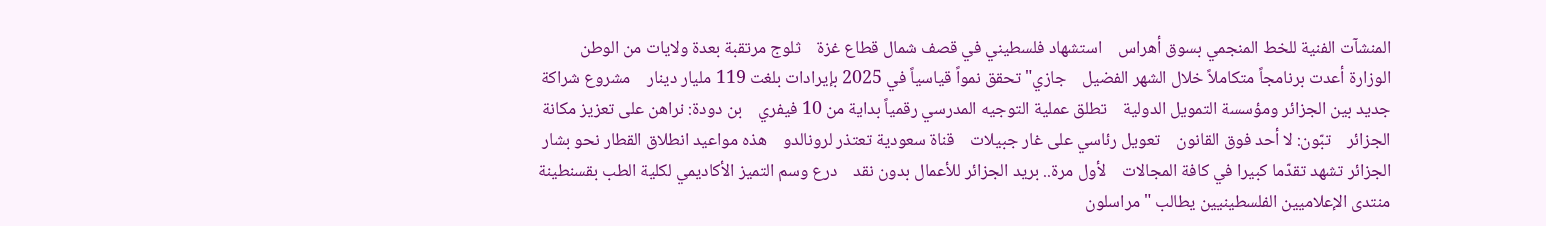المنشآت الفنية للخط المنجمي بسوق أهراس    استشهاد فلسطيني في قصف شمال قطاع غزة    ثلوج مرتقبة بعدة ولايات من الوطن    الوزارة أعدت برنامجاً متكاملاً خلال الشهر الفضيل    جازي" تحقق نمواً قياسياً في 2025 بإيرادات بلغت 119 مليار دينار    مشروع شراكة جديد بين الجزائر ومؤسسة التمويل الدولية    تطلق عملية التوجيه المدرسي رقمياً بداية من 10 فيفري    بن دودة: نراهن على تعزيز مكانة الجزائر    تبّون: لا أحد فوق القانون    تعويل رئاسي على غار جبيلات    قناة سعودية تعتذر لرونالدو    هذه مواعيد انطلاق القطار نحو بشار    الجزائر تشهد تقدّما كبيرا في كافة المجالات    لأول مرة.. بريد الجزائر للأعمال بدون نقد    درع وسم التميز الأكاديمي لكلية الطب بقسنطينة    منتدى الإعلاميين الفلسطينيين يطالب "مراسلون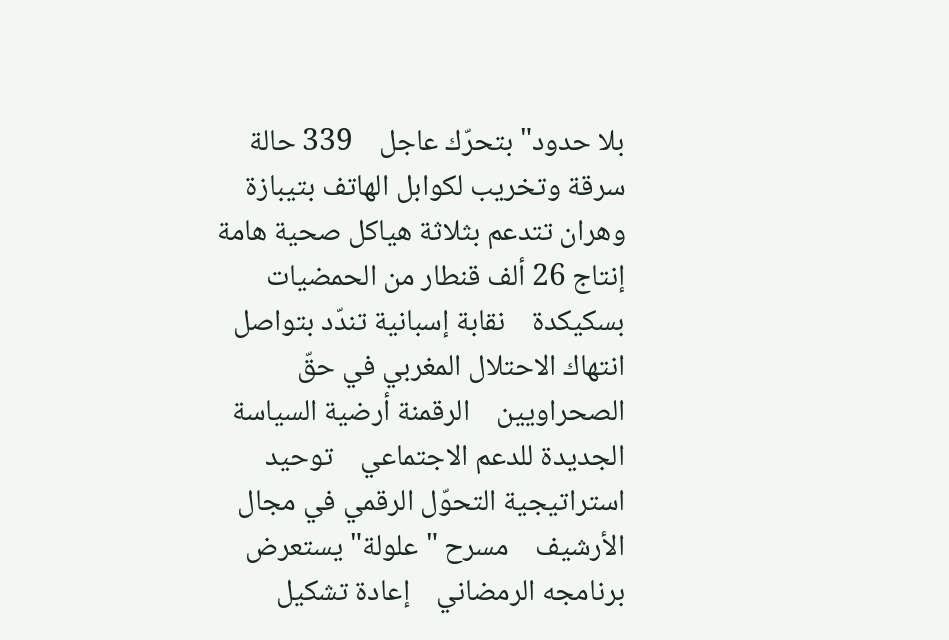بلا حدود" بتحرّك عاجل    339 حالة سرقة وتخريب لكوابل الهاتف بتيبازة    وهران تتدعم بثلاثة هياكل صحية هامة    إنتاج 26 ألف قنطار من الحمضيات بسكيكدة    نقابة إسبانية تندّد بتواصل انتهاك الاحتلال المغربي في حقّ الصحراويين    الرقمنة أرضية السياسة الجديدة للدعم الاجتماعي    توحيد استراتيجية التحوّل الرقمي في مجال الأرشيف    مسرح "علولة" يستعرض برنامجه الرمضاني    إعادة تشكيل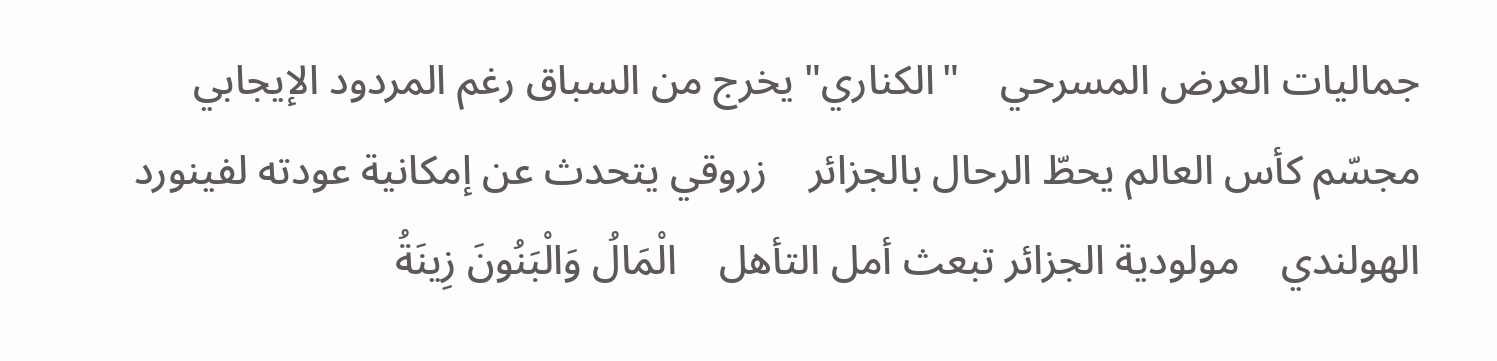جماليات العرض المسرحي    "الكناري" يخرج من السباق رغم المردود الإيجابي    مجسّم كأس العالم يحطّ الرحال بالجزائر    زروقي يتحدث عن إمكانية عودته لفينورد الهولندي    مولودية الجزائر تبعث أمل التأهل    الْمَالُ وَالْبَنُونَ زِينَةُ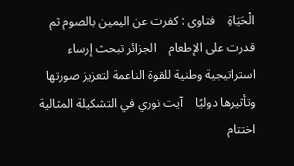الْحَيَاةِ    فتاوى : كفرت عن اليمين بالصوم ثم قدرت على الإطعام    الجزائر تبحث إرساء استراتيجية وطنية للقوة الناعمة لتعزيز صورتها وتأثيرها دوليًا    آيت نوري في التشكيلة المثالية    اختتام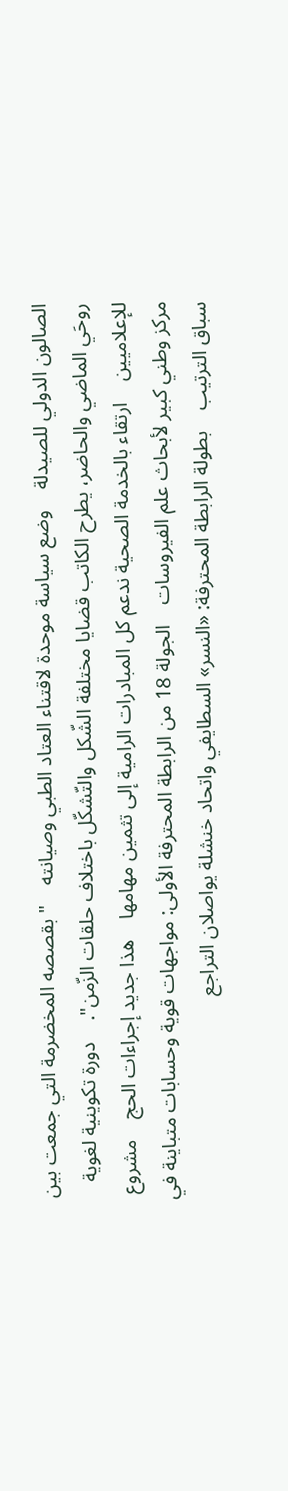الصالون الدولي للصيدلة    وضع سياسة موحدة لاقتناء العتاد الطبي وصيانته    "بقصصه المخضرمة التي جمعت بين روحَي الماضي والحاضر، يطرح الكاتب قضايا مختلفة الشّكل والتّشكّل باختلاف حلقات الزّمن".    دورة تكوينية لغوية للإعلاميين    ارتقاء بالخدمة الصحية ندعم كل المبادرات الرامية إلى تثمين مهامها    هذا جديد إجراءات الحج    مشروع مركز وطني كبير لأبحاث علم الفيروسات    الجولة 18 من الرابطة المحترفة الأولى: مواجهات قوية وحسابات متباينة في سباق الترتيب    بطولة الرابطة المحترفة: «النسر» السطايفي واتحاد خنشلة يواصلان التراجع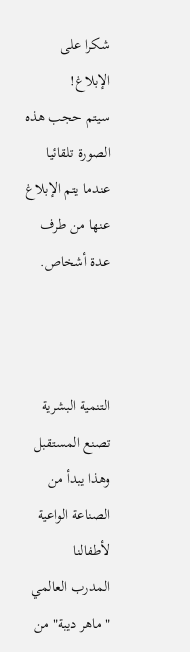شكرا على الإبلاغ!
سيتم حجب هذه الصورة تلقائيا عندما يتم الإبلاغ عنها من طرف عدة أشخاص.



التنمية البشرية تصنع المستقبل وهذا يبدأ من الصناعة الواعية لأطفالنا
المدرب العالمي "ماهر ديبة" من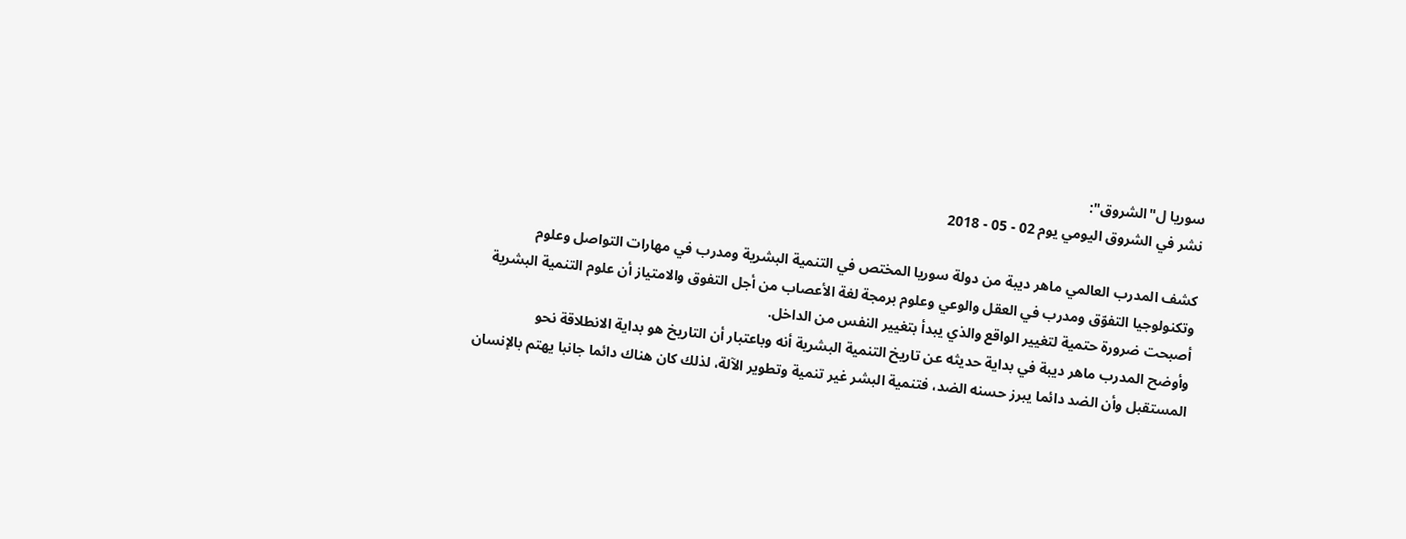سوريا ل"الشروق":
نشر في الشروق اليومي يوم 02 - 05 - 2018

كشف المدرب العالمي ماهر ديبة من دولة سوريا المختص في التنمية البشرية ومدرب في مهارات التواصل وعلوم وتكنولوجيا التفوّق ومدرب في العقل والوعي وعلوم برمجة لغة الأعصاب من أجل التفوق والامتياز أن علوم التنمية البشرية أصبحت ضرورة حتمية لتغيير الواقع والذي يبدأ بتغيير النفس من الداخل.
وأوضح المدرب ماهر ديبة في بداية حديثه عن تاريخ التنمية البشرية أنه وباعتبار أن التاريخ هو بداية الانطلاقة نحو المستقبل وأن الضد دائما يبرز حسنه الضد، فتنمية البشر غير تنمية وتطوير الآلة، لذلك كان هناك دائما جانبا يهتم بالإنسان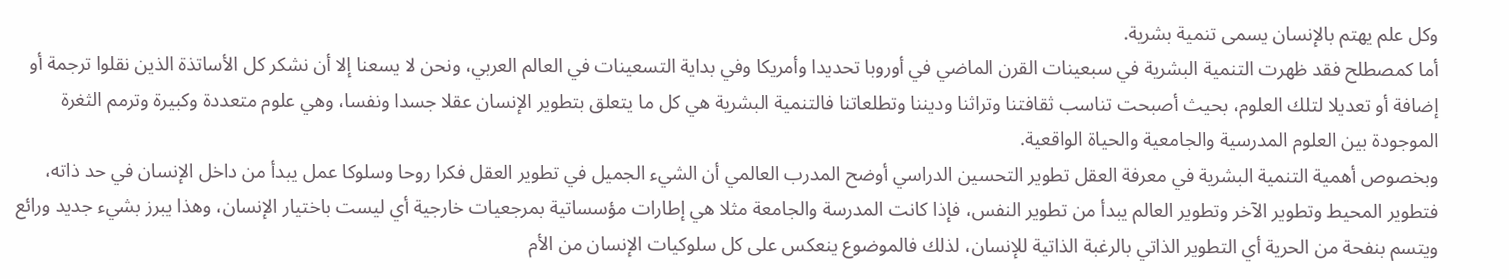وكل علم يهتم بالإنسان يسمى تنمية بشرية.
أما كمصطلح فقد ظهرت التنمية البشرية في سبعينات القرن الماضي في أوروبا تحديدا وأمريكا وفي بداية التسعينات في العالم العربي، ونحن لا يسعنا إلا أن نشكر كل الأساتذة الذين نقلوا ترجمة أو إضافة أو تعديلا لتلك العلوم، بحيث أصبحت تناسب ثقافتنا وتراثنا وديننا وتطلعاتنا فالتنمية البشرية هي كل ما يتعلق بتطوير الإنسان عقلا جسدا ونفسا، وهي علوم متعددة وكبيرة وترمم الثغرة الموجودة بين العلوم المدرسية والجامعية والحياة الواقعية.
وبخصوص أهمية التنمية البشرية في معرفة العقل تطوير التحسين الدراسي أوضح المدرب العالمي أن الشيء الجميل في تطوير العقل فكرا روحا وسلوكا عمل يبدأ من داخل الإنسان في حد ذاته، فتطوير المحيط وتطوير الآخر وتطوير العالم يبدأ من تطوير النفس، فإذا كانت المدرسة والجامعة مثلا هي إطارات مؤسساتية بمرجعيات خارجية أي ليست باختيار الإنسان، وهذا يبرز بشيء جديد ورائع ويتسم بنفحة من الحرية أي التطوير الذاتي بالرغبة الذاتية للإنسان، لذلك فالموضوع ينعكس على كل سلوكيات الإنسان من الأم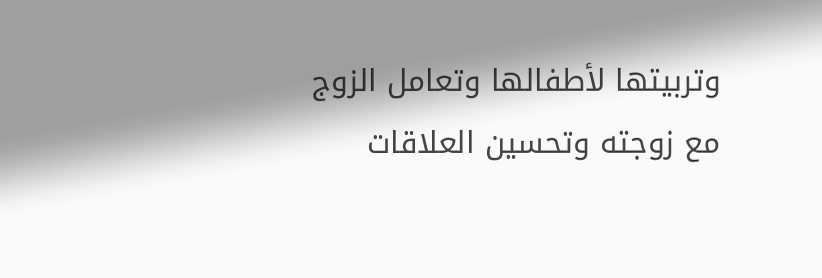وتربيتها لأطفالها وتعامل الزوج مع زوجته وتحسين العلاقات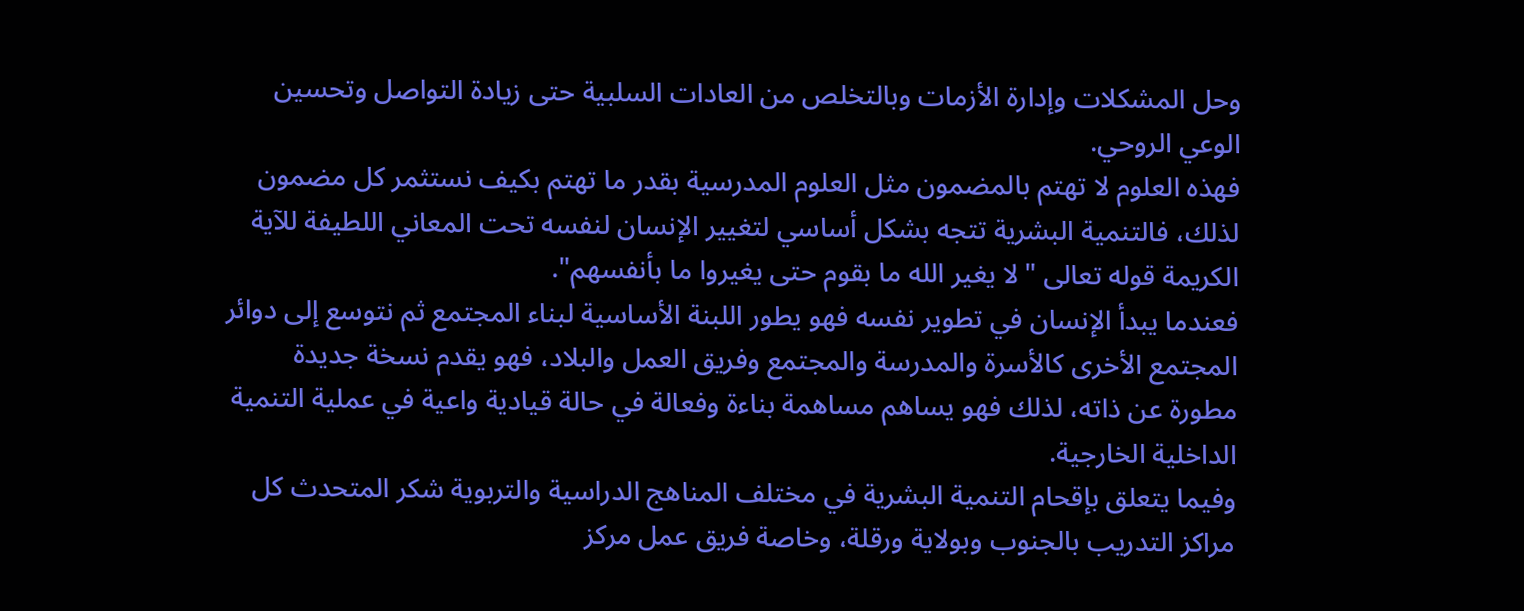وحل المشكلات وإدارة الأزمات وبالتخلص من العادات السلبية حتى زيادة التواصل وتحسين الوعي الروحي.
فهذه العلوم لا تهتم بالمضمون مثل العلوم المدرسية بقدر ما تهتم بكيف نستثمر كل مضمون لذلك، فالتنمية البشرية تتجه بشكل أساسي لتغيير الإنسان لنفسه تحت المعاني اللطيفة للآية الكريمة قوله تعالى "لا يغير الله ما بقوم حتى يغيروا ما بأنفسهم".
فعندما يبدأ الإنسان في تطوير نفسه فهو يطور اللبنة الأساسية لبناء المجتمع ثم نتوسع إلى دوائر المجتمع الأخرى كالأسرة والمدرسة والمجتمع وفريق العمل والبلاد، فهو يقدم نسخة جديدة مطورة عن ذاته، لذلك فهو يساهم مساهمة بناءة وفعالة في حالة قيادية واعية في عملية التنمية الداخلية الخارجية.
وفيما يتعلق بإقحام التنمية البشرية في مختلف المناهج الدراسية والتربوية شكر المتحدث كل مراكز التدريب بالجنوب وبولاية ورقلة، وخاصة فريق عمل مركز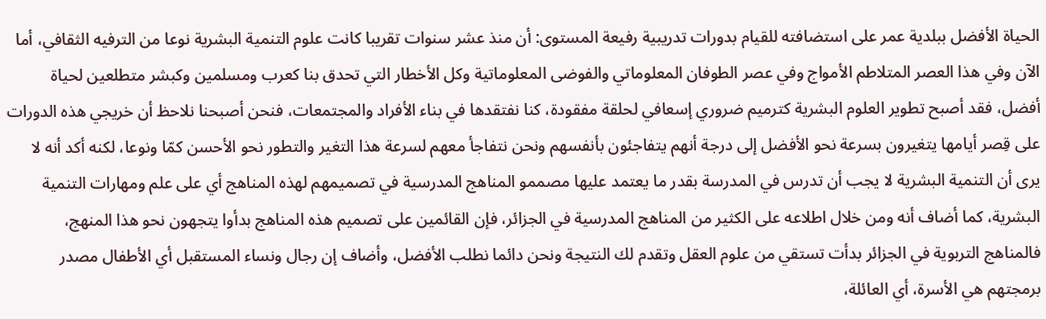الحياة الأفضل ببلدية عمر على استضافته للقيام بدورات تدريبية رفيعة المستوى: أن منذ عشر سنوات تقريبا كانت علوم التنمية البشرية نوعا من الترفيه الثقافي، أما الآن وفي هذا العصر المتلاطم الأمواج وفي عصر الطوفان المعلوماتي والفوضى المعلوماتية وكل الأخطار التي تحدق بنا كعرب ومسلمين وكبشر متطلعين لحياة أفضل، فقد أصبح تطوير العلوم البشرية كترميم ضروري إسعافي لحلقة مفقودة، كنا نفتقدها في بناء الأفراد والمجتمعات، فنحن أصبحنا نلاحظ أن خريجي هذه الدورات على قِصر أيامها يتغيرون بسرعة نحو الأفضل إلى درجة أنهم يتفاجئون بأنفسهم ونحن نتفاجأ معهم لسرعة هذا التغير والتطور نحو الأحسن كمّا ونوعا، لكنه أكد أنه لا يرى أن التنمية البشرية لا يجب أن تدرس في المدرسة بقدر ما يعتمد عليها مصممو المناهج المدرسية في تصميمهم لهذه المناهج أي على علم ومهارات التنمية البشرية، كما أضاف أنه ومن خلال اطلاعه على الكثير من المناهج المدرسية في الجزائر، فإن القائمين على تصميم هذه المناهج بدأوا يتجهون نحو هذا المنهج، فالمناهج التربوية في الجزائر بدأت تستقي من علوم العقل وتقدم لك النتيجة ونحن دائما نطلب الأفضل، وأضاف إن رجال ونساء المستقبل أي الأطفال مصدر برمجتهم هي الأسرة، أي العائلة،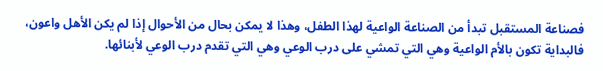فصناعة المستقبل تبدأ من الصناعة الواعية لهذا الطفل، وهذا لا يمكن بحال من الأحوال إذا لم يكن الأهل واعون، فالبداية تكون بالأم الواعية وهي التي تمشي على درب الوعي وهي التي تقدم درب الوعي لأبنائها.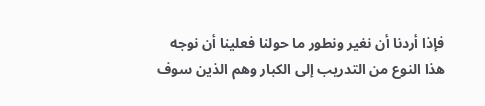فإذا أردنا أن نغير ونطور ما حولنا فعلينا أن نوجه هذا النوع من التدريب إلى الكبار وهم الذين سوف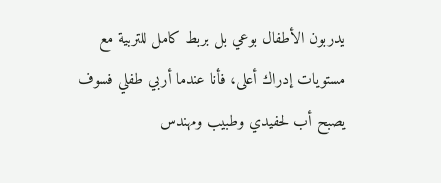يدربون الأطفال بوعي بل بربط كامل للتربية مع مستويات إدراك أعلى، فأنا عندما أربي طفلي فسوف يصبح أب لحفيدي وطبيب ومهندس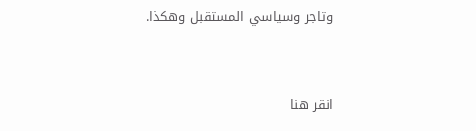وتاجر وسياسي المستقبل وهكذا.


انقر هنا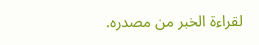لقراءة الخبر من مصدره.